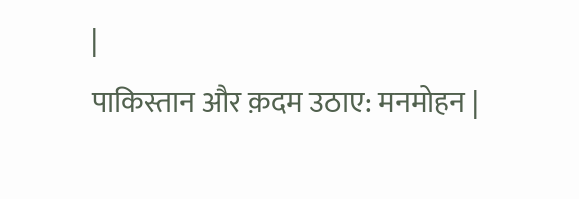|
पाकिस्तान और क़दम उठाए: मनमोहन |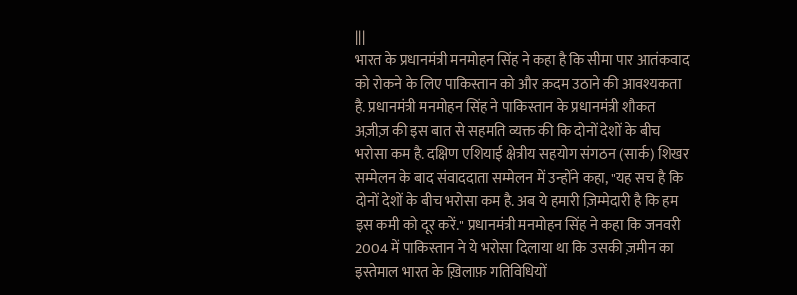|||
भारत के प्रधानमंत्री मनमोहन सिंह ने कहा है कि सीमा पार आतंकवाद को रोकने के लिए पाकिस्तान को और क़दम उठाने की आवश्यकता है. प्रधानमंत्री मनमोहन सिंह ने पाकिस्तान के प्रधानमंत्री शौकत अज़ीज़ की इस बात से सहमति व्यक्त की कि दोनों देशों के बीच भरोसा कम है. दक्षिण एशियाई क्षेत्रीय सहयोग संगठन (सार्क) शिखर सम्मेलन के बाद संवाददाता सम्मेलन में उन्होंने कहा, "यह सच है कि दोनों देशों के बीच भरोसा कम है. अब ये हमारी ज़िम्मेदारी है कि हम इस कमी को दूर करें." प्रधानमंत्री मनमोहन सिंह ने कहा कि जनवरी 2004 में पाकिस्तान ने ये भरोसा दिलाया था कि उसकी ज़मीन का इस्तेमाल भारत के ख़िलाफ़ गतिविधियों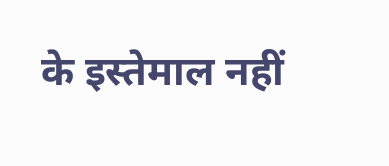के इस्तेमाल नहीं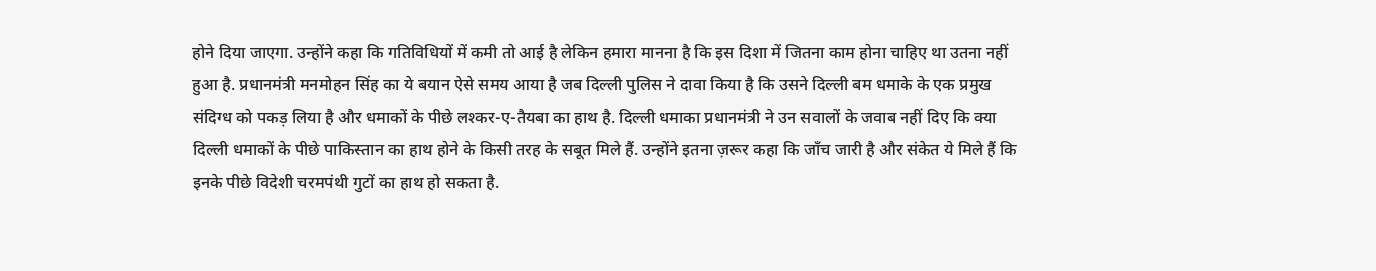होने दिया जाएगा. उन्होंने कहा कि गतिविधियों में कमी तो आई है लेकिन हमारा मानना है कि इस दिशा में जितना काम होना चाहिए था उतना नहीं हुआ है. प्रधानमंत्री मनमोहन सिंह का ये बयान ऐसे समय आया है जब दिल्ली पुलिस ने दावा किया है कि उसने दिल्ली बम धमाके के एक प्रमुख संदिग्ध को पकड़ लिया है और धमाकों के पीछे लश्कर-ए-तैयबा का हाथ है. दिल्ली धमाका प्रधानमंत्री ने उन सवालों के जवाब नहीं दिए कि क्या दिल्ली धमाकों के पीछे पाकिस्तान का हाथ होने के किसी तरह के सबूत मिले हैं. उन्होंने इतना ज़रूर कहा कि जाँच जारी है और संकेत ये मिले हैं कि इनके पीछे विदेशी चरमपंथी गुटों का हाथ हो सकता है.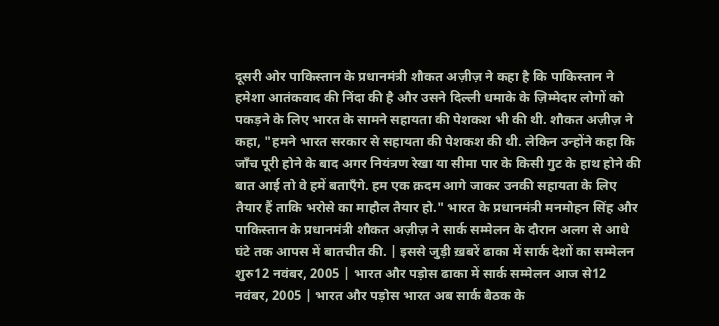दूसरी ओर पाकिस्तान के प्रधानमंत्री शौकत अज़ीज़ ने कहा है कि पाकिस्तान ने हमेशा आतंकवाद की निंदा की है और उसने दिल्ली धमाके के ज़िम्मेदार लोगों को पकड़ने के लिए भारत के सामने सहायता की पेशकश भी की थी. शौकत अज़ीज़ ने कहा, "हमने भारत सरकार से सहायता की पेशकश की थी. लेकिन उन्होंने कहा कि जाँच पूरी होने के बाद अगर नियंत्रण रेखा या सीमा पार के किसी गुट के हाथ होने की बात आई तो वे हमें बताएँगे. हम एक क़दम आगे जाकर उनकी सहायता के लिए तैयार हैं ताकि भरोसे का माहौल तैयार हो." भारत के प्रधानमंत्री मनमोहन सिंह और पाकिस्तान के प्रधानमंत्री शौकत अज़ीज़ ने सार्क सम्मेलन के दौरान अलग से आधे घंटे तक आपस में बातचीत की. | इससे जुड़ी ख़बरें ढाका में सार्क देशों का सम्मेलन शुरु12 नवंबर, 2005 | भारत और पड़ोस ढाका में सार्क सम्मेलन आज से12 नवंबर, 2005 | भारत और पड़ोस भारत अब सार्क बैठक के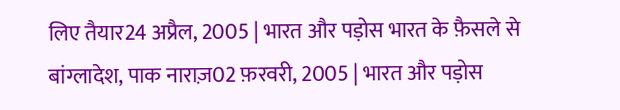लिए तैयार24 अप्रैल, 2005 | भारत और पड़ोस भारत के फ़ैसले से बांग्लादेश, पाक नाराज़02 फ़रवरी, 2005 | भारत और पड़ोस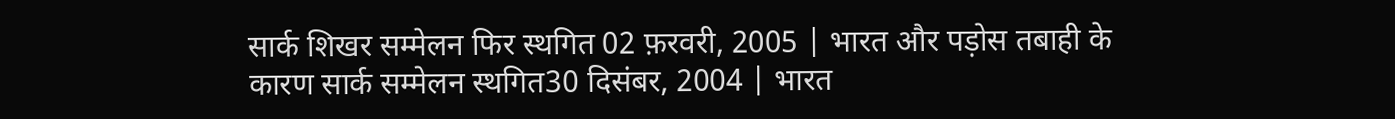सार्क शिखर सम्मेलन फिर स्थगित 02 फ़रवरी, 2005 | भारत और पड़ोस तबाही के कारण सार्क सम्मेलन स्थगित30 दिसंबर, 2004 | भारत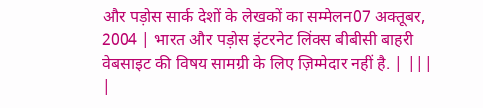और पड़ोस सार्क देशों के लेखकों का सम्मेलन07 अक्तूबर, 2004 | भारत और पड़ोस इंटरनेट लिंक्स बीबीसी बाहरी वेबसाइट की विषय सामग्री के लिए ज़िम्मेदार नहीं है. | |||
|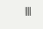|||